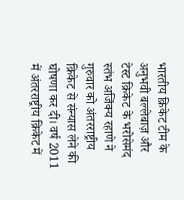भारतीय क्रिकेट टीम के अनुभवी बल्लेबाज़ और टेस्ट क्रिकेट के भरोसेमंद स्तंभ अजिंक्य रहाणे ने गुरुवार को अंतरराष्ट्रीय क्रिकेट से संन्यास लेने की घोषणा कर दी। वर्ष 2011 में अंतरराष्ट्रीय क्रिकेट में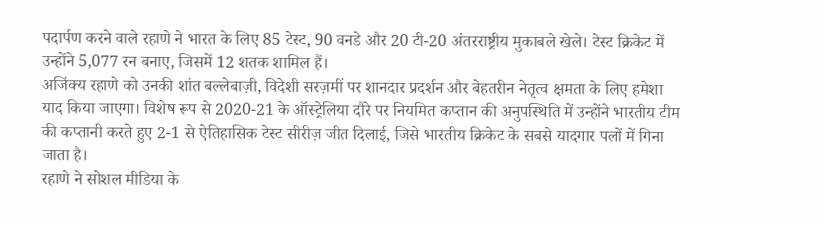पदार्पण करने वाले रहाणे ने भारत के लिए 85 टेस्ट, 90 वनडे और 20 टी-20 अंतरराष्ट्रीय मुकाबले खेले। टेस्ट क्रिकेट में उन्होंने 5,077 रन बनाए, जिसमें 12 शतक शामिल हैं।
अजिंक्य रहाणे को उनकी शांत बल्लेबाज़ी, विदेशी सरज़मीं पर शानदार प्रदर्शन और बेहतरीन नेतृत्व क्षमता के लिए हमेशा याद किया जाएगा। विशेष रूप से 2020-21 के ऑस्ट्रेलिया दौरे पर नियमित कप्तान की अनुपस्थिति में उन्होंने भारतीय टीम की कप्तानी करते हुए 2-1 से ऐतिहासिक टेस्ट सीरीज़ जीत दिलाई, जिसे भारतीय क्रिकेट के सबसे यादगार पलों में गिना जाता है।
रहाणे ने सोशल मीडिया के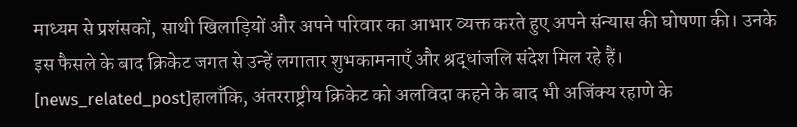माध्यम से प्रशंसकों, साथी खिलाड़ियों और अपने परिवार का आभार व्यक्त करते हुए अपने संन्यास की घोषणा की। उनके इस फैसले के बाद क्रिकेट जगत से उन्हें लगातार शुभकामनाएँ और श्रद्धांजलि संदेश मिल रहे हैं।
[news_related_post]हालाँकि, अंतरराष्ट्रीय क्रिकेट को अलविदा कहने के बाद भी अजिंक्य रहाणे के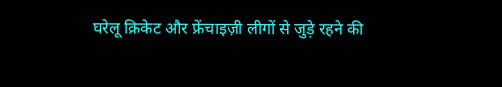घरेलू क्रिकेट और फ्रेंचाइज़ी लीगों से जुड़े रहने की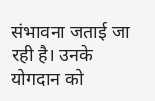संभावना जताई जा रही है। उनके योगदान को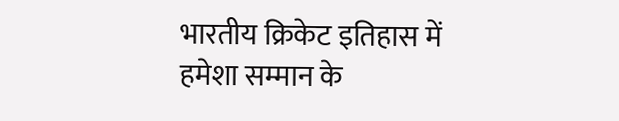भारतीय क्रिकेट इतिहास में हमेशा सम्मान के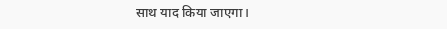साथ याद किया जाएगा।